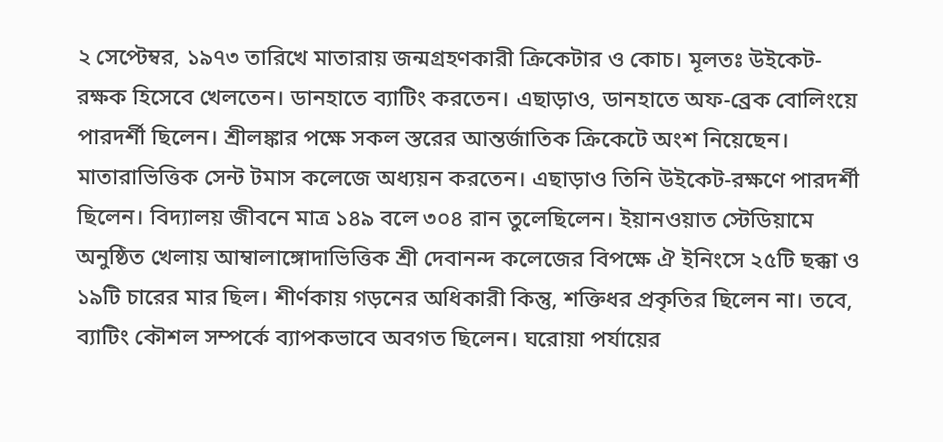২ সেপ্টেম্বর, ১৯৭৩ তারিখে মাতারায় জন্মগ্রহণকারী ক্রিকেটার ও কোচ। মূলতঃ উইকেট-রক্ষক হিসেবে খেলতেন। ডানহাতে ব্যাটিং করতেন। এছাড়াও, ডানহাতে অফ-ব্রেক বোলিংয়ে পারদর্শী ছিলেন। শ্রীলঙ্কার পক্ষে সকল স্তরের আন্তর্জাতিক ক্রিকেটে অংশ নিয়েছেন।
মাতারাভিত্তিক সেন্ট টমাস কলেজে অধ্যয়ন করতেন। এছাড়াও তিনি উইকেট-রক্ষণে পারদর্শী ছিলেন। বিদ্যালয় জীবনে মাত্র ১৪৯ বলে ৩০৪ রান তুলেছিলেন। ইয়ানওয়াত স্টেডিয়ামে অনুষ্ঠিত খেলায় আম্বালাঙ্গোদাভিত্তিক শ্রী দেবানন্দ কলেজের বিপক্ষে ঐ ইনিংসে ২৫টি ছক্কা ও ১৯টি চারের মার ছিল। শীর্ণকায় গড়নের অধিকারী কিন্তু, শক্তিধর প্রকৃতির ছিলেন না। তবে, ব্যাটিং কৌশল সম্পর্কে ব্যাপকভাবে অবগত ছিলেন। ঘরোয়া পর্যায়ের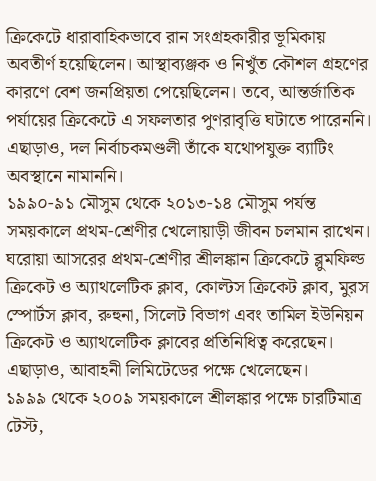ক্রিকেটে ধারাবাহিকভাবে রান সংগ্রহকারীর ভূমিকায় অবতীর্ণ হয়েছিলেন। আস্থাব্যঞ্জক ও নিখুঁত কৌশল গ্রহণের কারণে বেশ জনপ্রিয়তা পেয়েছিলেন। তবে, আন্তর্জাতিক পর্যায়ের ক্রিকেটে এ সফলতার পুণরাবৃত্তি ঘটাতে পারেননি। এছাড়াও, দল নির্বাচকমণ্ডলী তাঁকে যথোপযুক্ত ব্যাটিং অবস্থানে নামাননি।
১৯৯০-৯১ মৌসুম থেকে ২০১৩-১৪ মৌসুম পর্যন্ত সময়কালে প্রথম-শ্রেণীর খেলোয়াড়ী জীবন চলমান রাখেন। ঘরোয়া আসরের প্রথম-শ্রেণীর শ্রীলঙ্কান ক্রিকেটে ব্লুমফিল্ড ক্রিকেট ও অ্যাথলেটিক ক্লাব, কোল্টস ক্রিকেট ক্লাব, মুরস স্পোর্টস ক্লাব, রুহুনা, সিলেট বিভাগ এবং তামিল ইউনিয়ন ক্রিকেট ও অ্যাথলেটিক ক্লাবের প্রতিনিধিত্ব করেছেন। এছাড়াও, আবাহনী লিমিটেডের পক্ষে খেলেছেন।
১৯৯৯ থেকে ২০০৯ সময়কালে শ্রীলঙ্কার পক্ষে চারটিমাত্র টেস্ট,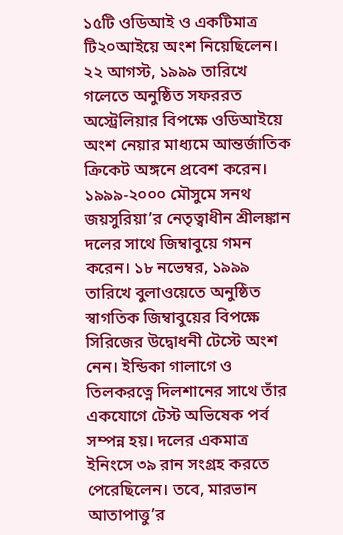১৫টি ওডিআই ও একটিমাত্র টি২০আইয়ে অংশ নিয়েছিলেন। ২২ আগস্ট, ১৯৯৯ তারিখে গলেতে অনুষ্ঠিত সফররত অস্ট্রেলিয়ার বিপক্ষে ওডিআইয়ে অংশ নেয়ার মাধ্যমে আন্তর্জাতিক ক্রিকেট অঙ্গনে প্রবেশ করেন।
১৯৯৯-২০০০ মৌসুমে সনথ জয়সুরিয়া’র নেতৃত্বাধীন শ্রীলঙ্কান দলের সাথে জিম্বাবুয়ে গমন করেন। ১৮ নভেম্বর, ১৯৯৯ তারিখে বুলাওয়েতে অনুষ্ঠিত স্বাগতিক জিম্বাবুয়ের বিপক্ষে সিরিজের উদ্বোধনী টেস্টে অংশ নেন। ইন্ডিকা গালাগে ও তিলকরত্নে দিলশানের সাথে তাঁর একযোগে টেস্ট অভিষেক পর্ব সম্পন্ন হয়। দলের একমাত্র ইনিংসে ৩৯ রান সংগ্রহ করতে পেরেছিলেন। তবে, মারভান আতাপাত্তু’র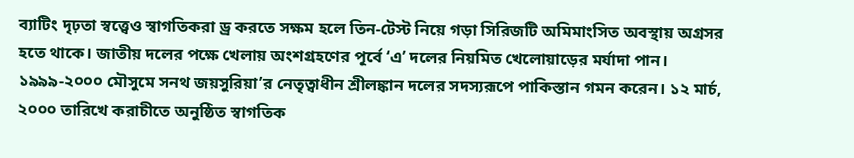ব্যাটিং দৃঢ়তা স্বত্ত্বেও স্বাগতিকরা ড্র করতে সক্ষম হলে তিন-টেস্ট নিয়ে গড়া সিরিজটি অমিমাংসিত অবস্থায় অগ্রসর হতে থাকে। জাতীয় দলের পক্ষে খেলায় অংশগ্রহণের পূর্বে ‘এ’ দলের নিয়মিত খেলোয়াড়ের মর্যাদা পান।
১৯৯৯-২০০০ মৌসুমে সনথ জয়সুরিয়া’র নেতৃত্বাধীন শ্রীলঙ্কান দলের সদস্যরূপে পাকিস্তান গমন করেন। ১২ মার্চ, ২০০০ তারিখে করাচীতে অনুষ্ঠিত স্বাগতিক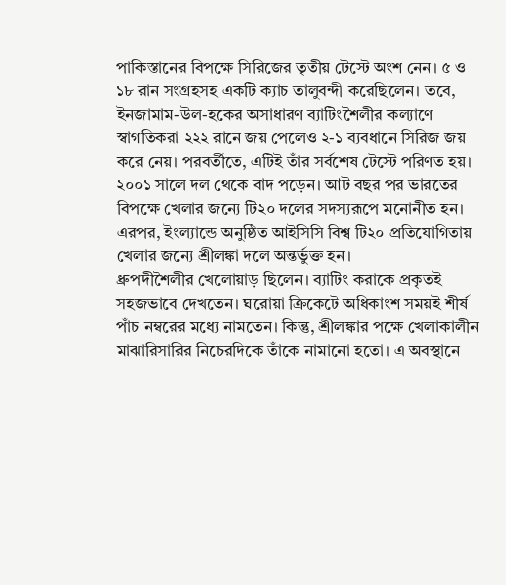পাকিস্তানের বিপক্ষে সিরিজের তৃতীয় টেস্টে অংশ নেন। ৫ ও ১৮ রান সংগ্রহসহ একটি ক্যাচ তালুবন্দী করেছিলেন। তবে, ইনজামাম-উল-হকের অসাধারণ ব্যাটিংশৈলীর কল্যাণে স্বাগতিকরা ২২২ রানে জয় পেলেও ২-১ ব্যবধানে সিরিজ জয় করে নেয়। পরবর্তীতে, এটিই তাঁর সর্বশেষ টেস্টে পরিণত হয়।
২০০১ সালে দল থেকে বাদ পড়েন। আট বছর পর ভারতের বিপক্ষে খেলার জন্যে টি২০ দলের সদস্যরূপে মনোনীত হন। এরপর, ইংল্যান্ডে অনুষ্ঠিত আইসিসি বিশ্ব টি২০ প্রতিযোগিতায় খেলার জন্যে শ্রীলঙ্কা দলে অন্তর্ভুক্ত হন।
ধ্রুপদীশৈলীর খেলোয়াড় ছিলেন। ব্যাটিং করাকে প্রকৃতই সহজভাবে দেখতেন। ঘরোয়া ক্রিকেটে অধিকাংশ সময়ই শীর্ষ পাঁচ নম্বরের মধ্যে নামতেন। কিন্তু, শ্রীলঙ্কার পক্ষে খেলাকালীন মাঝারিসারির নিচেরদিকে তাঁকে নামানো হতো। এ অবস্থানে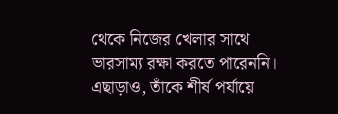থেকে নিজের খেলার সাথে ভারসাম্য রক্ষা করতে পারেননি। এছাড়াও, তাঁকে শীর্ষ পর্যায়ে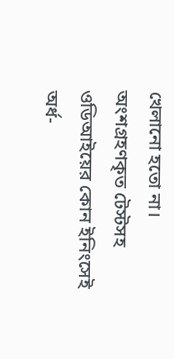খেলানো হতো না। অংশগ্রহণকৃত টেস্টসহ ওডিআইয়ের কোন ইনিংসেই অর্ধ-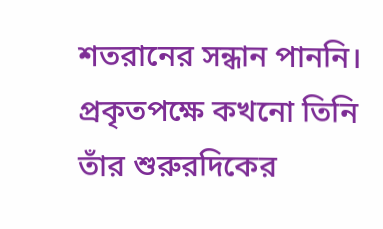শতরানের সন্ধান পাননি। প্রকৃতপক্ষে কখনো তিনি তাঁর শুরুরদিকের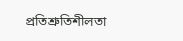প্রতিশ্রুতিশীলতা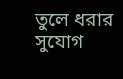তুলে ধরার সুযোগ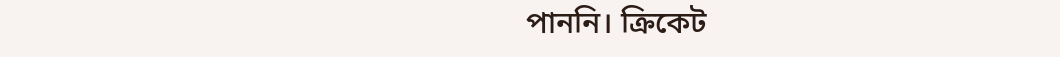পাননি। ক্রিকেট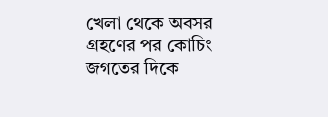খেলা থেকে অবসর গ্রহণের পর কোচিং জগতের দিকে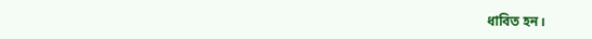ধাবিত হন।